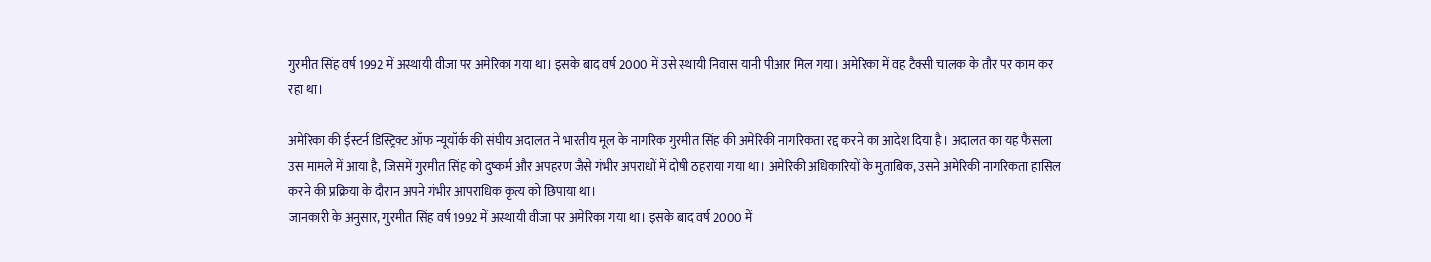गुरमीत सिंह वर्ष 1992 में अस्थायी वीजा पर अमेरिका गया था। इसके बाद वर्ष 2000 में उसे स्थायी निवास यानी पीआर मिल गया। अमेरिका में वह टैक्सी चालक के तौर पर काम कर रहा था।

अमेरिका की ईस्टर्न डिस्ट्रिक्ट ऑफ न्यूयॉर्क की संघीय अदालत ने भारतीय मूल के नागरिक गुरमीत सिंह की अमेरिकी नागरिकता रद्द करने का आदेश दिया है। अदालत का यह फैसला उस मामले में आया है, जिसमें गुरमीत सिंह को दुष्कर्म और अपहरण जैसे गंभीर अपराधों में दोषी ठहराया गया था। अमेरिकी अधिकारियों के मुताबिक, उसने अमेरिकी नागरिकता हासिल करने की प्रक्रिया के दौरान अपने गंभीर आपराधिक कृत्य को छिपाया था।
जानकारी के अनुसार, गुरमीत सिंह वर्ष 1992 में अस्थायी वीजा पर अमेरिका गया था। इसके बाद वर्ष 2000 में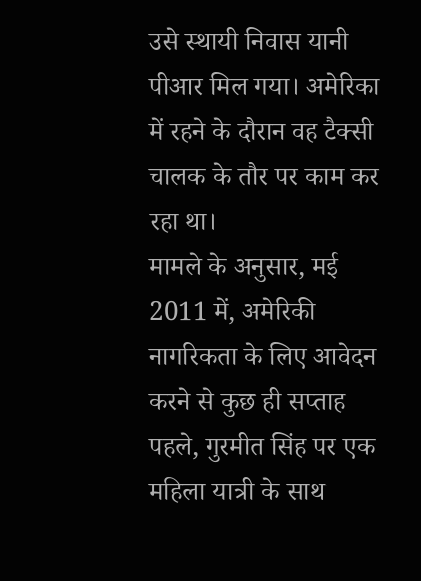उसे स्थायी निवास यानी पीआर मिल गया। अमेरिका में रहने के दौरान वह टैक्सी चालक के तौर पर काम कर रहा था।
मामले के अनुसार, मई 2011 में, अमेरिकी नागरिकता के लिए आवेदन करने से कुछ ही सप्ताह पहले, गुरमीत सिंह पर एक महिला यात्री के साथ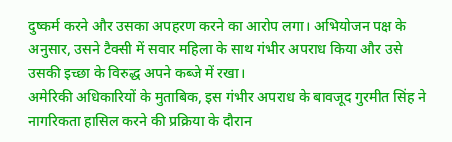दुष्कर्म करने और उसका अपहरण करने का आरोप लगा। अभियोजन पक्ष के अनुसार, उसने टैक्सी में सवार महिला के साथ गंभीर अपराध किया और उसे उसकी इच्छा के विरुद्ध अपने कब्जे में रखा।
अमेरिकी अधिकारियों के मुताबिक, इस गंभीर अपराध के बावजूद गुरमीत सिंह ने नागरिकता हासिल करने की प्रक्रिया के दौरान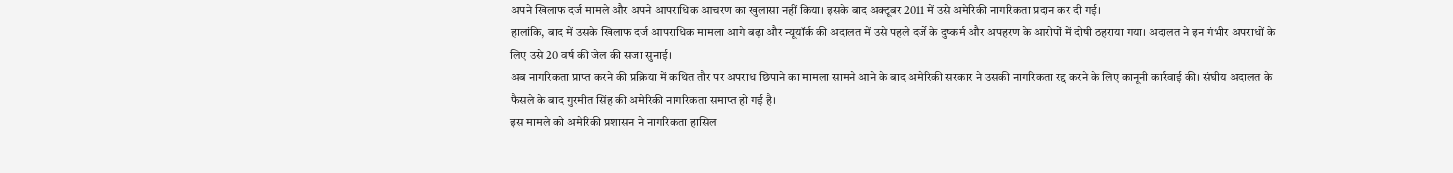अपने खिलाफ दर्ज मामले और अपने आपराधिक आचरण का खुलासा नहीं किया। इसके बाद अक्टूबर 2011 में उसे अमेरिकी नागरिकता प्रदान कर दी गई।
हालांकि, बाद में उसके खिलाफ दर्ज आपराधिक मामला आगे बढ़ा और न्यूयॉर्क की अदालत में उसे पहले दर्जे के दुष्कर्म और अपहरण के आरोपों में दोषी ठहराया गया। अदालत ने इन गंभीर अपराधों के लिए उसे 20 वर्ष की जेल की सजा सुनाई।
अब नागरिकता प्राप्त करने की प्रक्रिया में कथित तौर पर अपराध छिपाने का मामला सामने आने के बाद अमेरिकी सरकार ने उसकी नागरिकता रद्द करने के लिए कानूनी कार्रवाई की। संघीय अदालत के फैसले के बाद गुरमीत सिंह की अमेरिकी नागरिकता समाप्त हो गई है।
इस मामले को अमेरिकी प्रशासन ने नागरिकता हासिल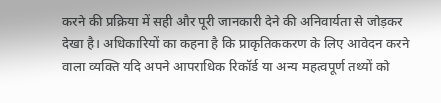करने की प्रक्रिया में सही और पूरी जानकारी देने की अनिवार्यता से जोड़कर देखा है। अधिकारियों का कहना है कि प्राकृतिककरण के लिए आवेदन करने वाला व्यक्ति यदि अपने आपराधिक रिकॉर्ड या अन्य महत्वपूर्ण तथ्यों को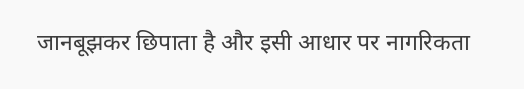जानबूझकर छिपाता है और इसी आधार पर नागरिकता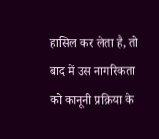हासिल कर लेता है, तो बाद में उस नागरिकता को कानूनी प्रक्रिया के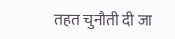तहत चुनौती दी जा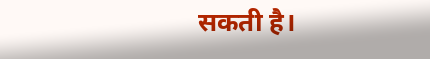सकती है।